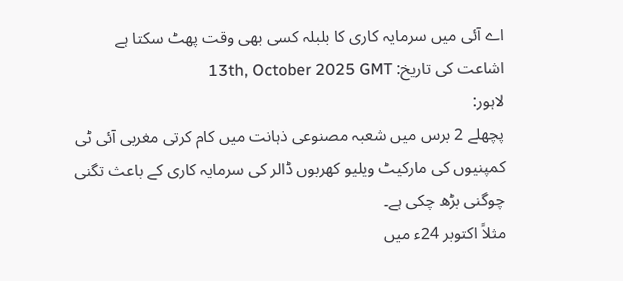اے آئی میں سرمایہ کاری کا بلبلہ کسی بھی وقت پھٹ سکتا ہے
اشاعت کی تاریخ: 13th, October 2025 GMT
لاہور:
پچھلے 2 برس میں شعبہ مصنوعی ذہانت میں کام کرتی مغربی آئی ٹی کمپنیوں کی مارکیٹ ویلیو کھربوں ڈالر کی سرمایہ کاری کے باعث تگنی چوگنی بڑھ چکی ہے۔
مثلاً اکتوبر 24ء میں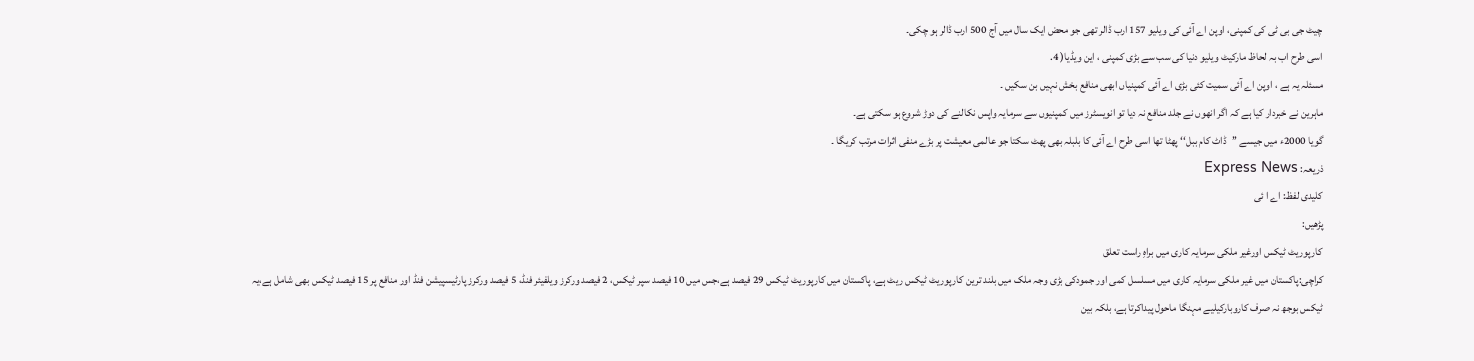چیٹ جی بی ٹی کی کمپنی، اوپن اے آئی کی ویلیو 157 ارب ڈالر تھی جو محض ایک سال میں آج 500 ارب ڈالر ہو چکی۔
اسی طرح اب بہ لحاظ مارکیٹ ویلیو دنیا کی سب سے بڑی کمپنی ، این ویڈیا( 4.
مسئلہ یہ ہے ، اوپن اے آئی سمیت کئی بڑی اے آئی کمپنیاں ابھی منافع بخش نہیں بن سکیں ۔
ماہرین نے خبردار کیا ہے کہ اگر انھوں نے جلد منافع نہ دیا تو انویسٹرز میں کمپنیوں سے سرمایہ واپس نکالنے کی دوڑ شروع ہو سکتی ہے۔
گویا 2000ء میں جیسے ’’ڈاٹ کام ببل‘‘ پھٹا تھا اسی طرح اے آئی کا بلبلہ بھی پھٹ سکتا جو عالمی معیشت پر بڑے منفی اثرات مرتب کریگا ۔
ذریعہ: Express News
کلیدی لفظ: اے ا ئی
پڑھیں:
کارپوریٹ ٹیکس اورغیر ملکی سرمایہ کاری میں براہِ راست تعلق
کراچی:پاکستان میں غیر ملکی سرمایہ کاری میں مسلسل کمی اور جمودکی بڑی وجہ ملک میں بلند ترین کارپوریٹ ٹیکس ریٹ ہے، پاکستان میں کارپوریٹ ٹیکس 29 فیصد ہے،جس میں 10 فیصد سپر ٹیکس، 2 فیصد ورکرز ویلفیئر فنڈ، 5 فیصد ورکرز پارٹیسپیشن فنڈ اور منافع پر 15 فیصد ٹیکس بھی شامل ہے،یہ ٹیکس بوجھ نہ صرف کاروبارکیلیے مہنگا ماحول پیداکرتا ہے، بلکہ بین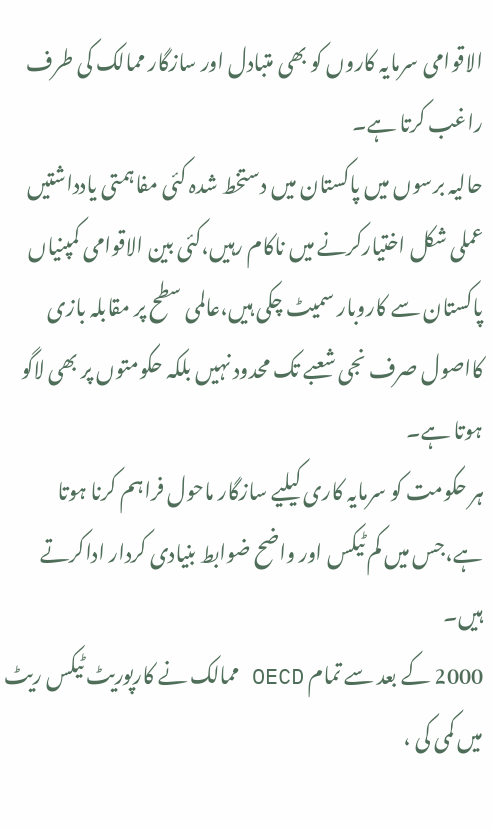الاقوامی سرمایہ کاروں کو بھی متبادل اور سازگار ممالک کی طرف راغب کرتا ہے۔
حالیہ برسوں میں پاکستان میں دستخط شدہ کئی مفاہمتی یادداشتیں عملی شکل اختیارکرنے میں ناکام رہیں،کئی بین الاقوامی کمپنیاں پاکستان سے کاروبار سمیٹ چکی ہیں،عالمی سطح پر مقابلہ بازی کااصول صرف نجی شعبے تک محدود نہیں بلکہ حکومتوں پر بھی لاگو ہوتا ہے۔
ہر حکومت کو سرمایہ کاری کیلیے سازگار ماحول فراہم کرنا ہوتا ہے،جس میں کم ٹیکس اور واضح ضوابط بنیادی کردار اداکرتے ہیں۔
2000 کے بعد سے تمام OECD ممالک نے کارپوریٹ ٹیکس ریٹ میں کمی کی ،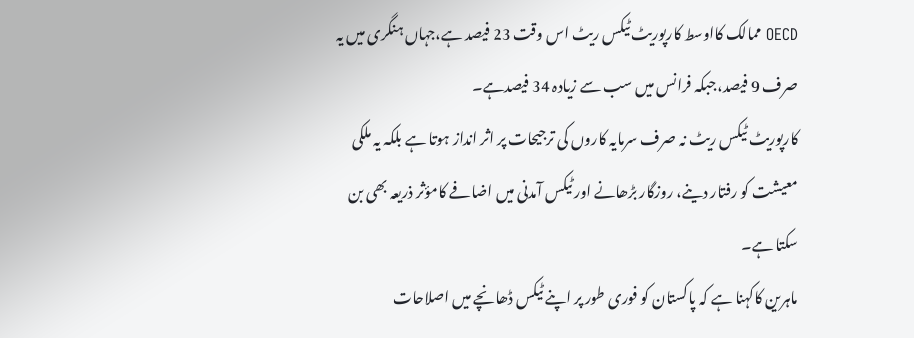OECD ممالک کااوسط کارپوریٹ ٹیکس ریٹ اس وقت 23 فیصد ہے،جہاں ہنگری میں یہ صرف 9 فیصد،جبکہ فرانس میں سب سے زیادہ 34 فیصدہے۔
کارپوریٹ ٹیکس ریٹ نہ صرف سرمایہ کاروں کی ترجیحات پر اثر انداز ہوتا ہے بلکہ یہ ملکی معیشت کو رفتار دینے، روزگار بڑھانے اور ٹیکس آمدنی میں اضافے کامؤثر ذریعہ بھی بن سکتا ہے۔
ماہرین کاکہنا ہے کہ پاکستان کو فوری طور پر اپنے ٹیکس ڈھانچے میں اصلاحات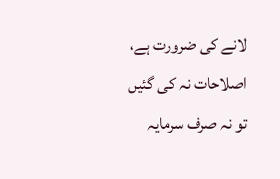لانے کی ضرورت ہے، اصلاحات نہ کی گئیں تو نہ صرف سرمایہ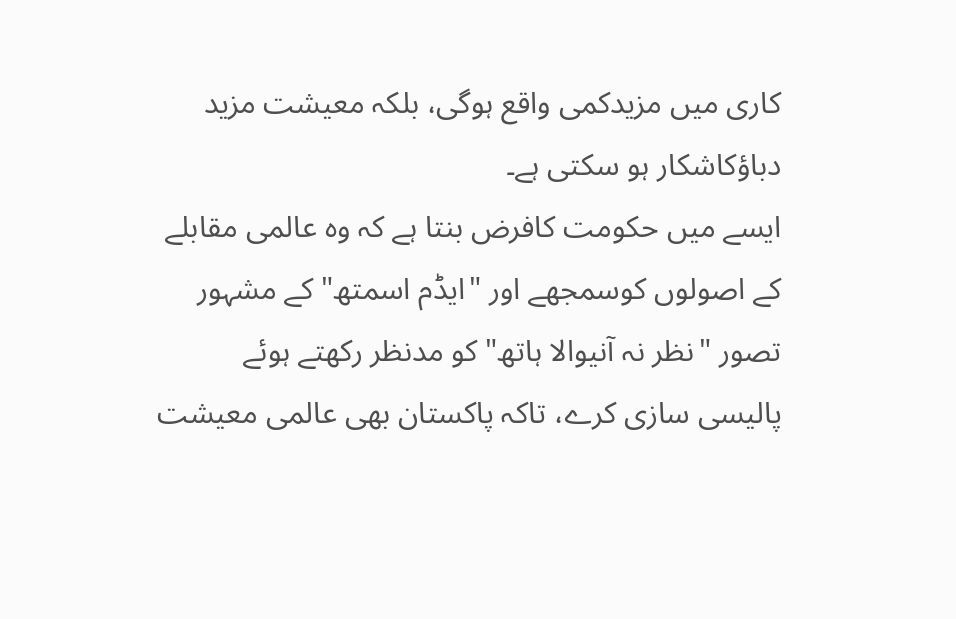کاری میں مزیدکمی واقع ہوگی، بلکہ معیشت مزید دباؤکاشکار ہو سکتی ہے۔
ایسے میں حکومت کافرض بنتا ہے کہ وہ عالمی مقابلے کے اصولوں کوسمجھے اور "ایڈم اسمتھ" کے مشہور تصور "نظر نہ آنیوالا ہاتھ" کو مدنظر رکھتے ہوئے پالیسی سازی کرے، تاکہ پاکستان بھی عالمی معیشت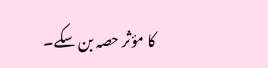کا مؤثر حصہ بن سکے۔